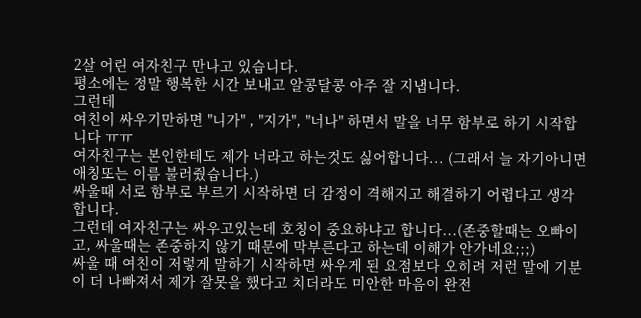2살 어린 여자친구 만나고 있습니다.
평소에는 정말 행복한 시간 보내고 알콩달콩 아주 잘 지냅니다.
그런데
여친이 싸우기만하면 "니가" , "지가", "너나" 하면서 말을 너무 함부로 하기 시작합니다 ㅠㅠ
여자친구는 본인한테도 제가 너라고 하는것도 싫어합니다... (그래서 늘 자기아니면 애칭또는 이름 불러줬습니다.)
싸울때 서로 함부로 부르기 시작하면 더 감정이 격해지고 해결하기 어렵다고 생각합니다.
그런데 여자친구는 싸우고있는데 호칭이 중요하냐고 합니다...(존중할때는 오빠이고, 싸울때는 존중하지 않기 때문에 막부른다고 하는데 이해가 안가네요;;;)
싸울 때 여친이 저렇게 말하기 시작하면 싸우게 된 요점보다 오히려 저런 말에 기분이 더 나빠져서 제가 잘못을 했다고 치더라도 미안한 마음이 완전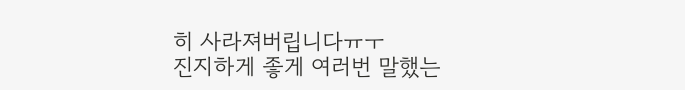히 사라져버립니다ㅠㅜ
진지하게 좋게 여러번 말했는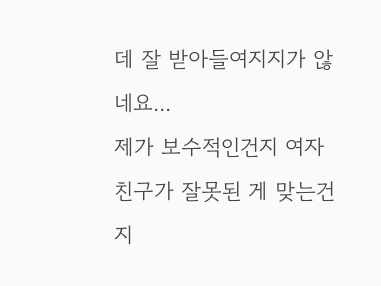데 잘 받아들여지지가 않네요...
제가 보수적인건지 여자친구가 잘못된 게 맞는건지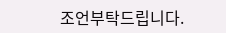조언부탁드립니다.